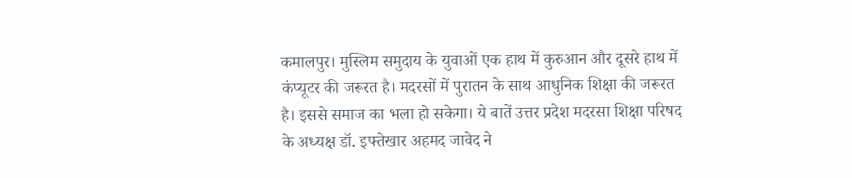कमालपुर। मुस्लिम समुदाय के युवाओं एक हाथ में कुरुआन और दूसरे हाथ में कंप्यूटर की जरूरत है। मदरसों में पुरातन के साथ आधुनिक शिक्षा की जरूरत है। इससे समाज का भला हो सकेगा। ये बातें उत्तर प्रदेश मदरसा शिक्षा परिषद के अध्यक्ष डॉ. इफ्तेखार अहमद जावेद ने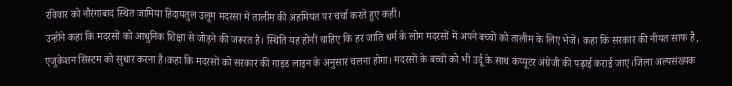रविवार को नौरंगाबाद स्थित जामिया हिदायतुल उलूम मदरसा में तालीम की अहमियत पर चर्चा करते हुए कहीं।
उन्होंने कहा कि मदरसों को आधुनिक शिक्षा से जोड़ने की जरूरत है। स्थिति यह होनी चाहिए कि हर जाति धर्म के लोग मदरसों में अपने बच्चों को तालीम के लिए भेजें। कहा कि सरकार की नीयत साफ है, एजुकेशन सिस्टम को सुधार करना है।कहा कि मदरसों को सरकार की गाइड लाइन के अनुसार चलना होगा। मदरसों के बच्चों को भी उर्दू के साथ कंप्यूटर अंग्रेजी की पढ़ाई कराई जाए।जिला अल्पसंख्यक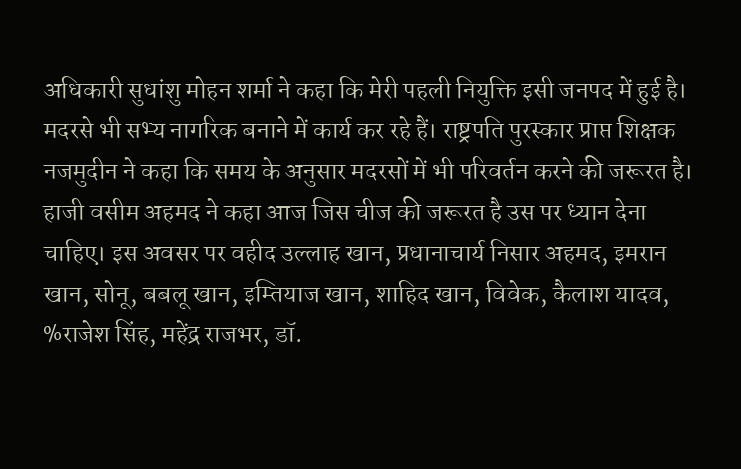अधिकारी सुधांशु मोहन शर्मा ने कहा कि मेरी पहली नियुक्ति इसी जनपद में हुई है। मदरसे भी सभ्य नागरिक बनाने में कार्य कर रहे हैं। राष्ट्रपति पुरस्कार प्राप्त शिक्षक नजमुदीन ने कहा कि समय के अनुसार मदरसों में भी परिवर्तन करने की जरूरत है। हाजी वसीम अहमद ने कहा आज जिस चीज की जरूरत है उस पर ध्यान देना चाहिए। इस अवसर पर वहीद उल्लाह खान, प्रधानाचार्य निसार अहमद, इमरान खान, सोनू, बबलू खान, इम्तियाज खान, शाहिद खान, विवेक, कैलाश यादव, %राजेश सिंह, महेंद्र राजभर, डॉ.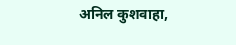अनिल कुशवाहा,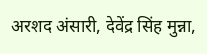अरशद अंसारी, देवेंद्र सिंह मुन्ना,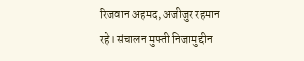रिजवान अहमद, अजीजुर रहमान रहे। संचालन मुफ्ती निजामुद्दीन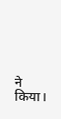ने किया।